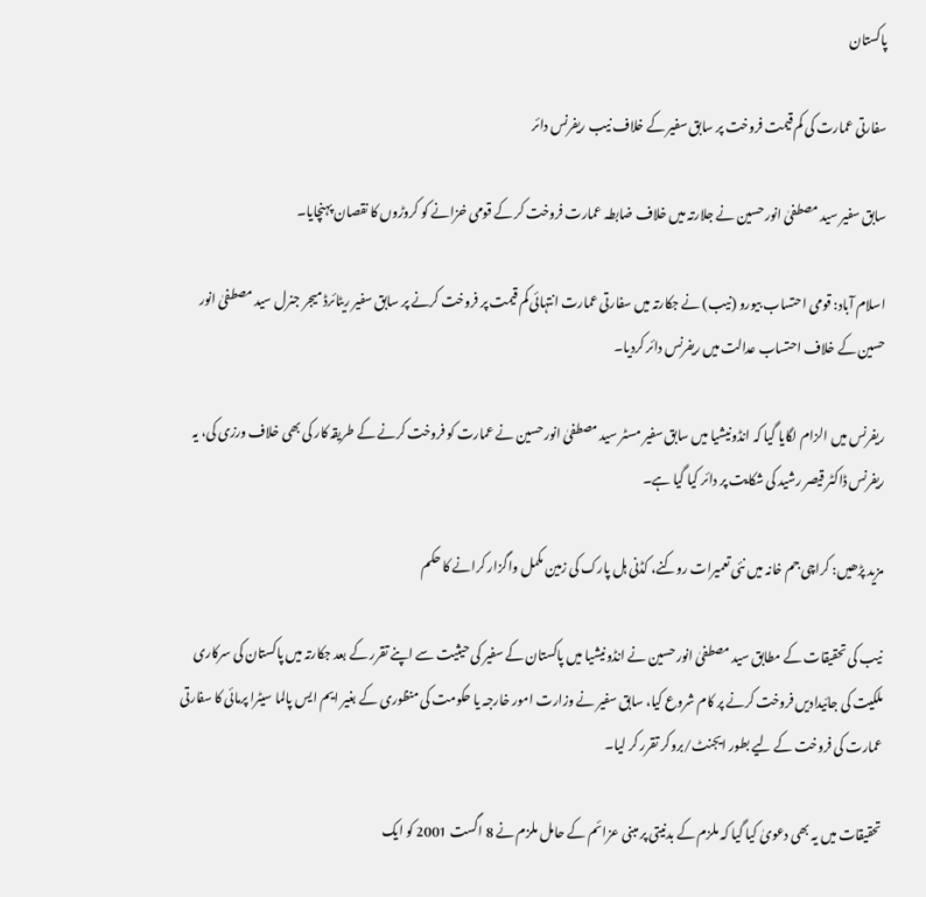پاکستان

سفارتی عمارت کی کم قیمت فروخت پر سابق سفیر کے خلاف نیب ریفرنس دائر

سابق سفیر سید مصطفیٰ انور حسین نے جلارتہ میں خلاف ضابطہ عمارت فروخت کر کے قومی خزانے کو کروڑوں کا نقصان پہنچایا۔

اسلام آباد: قومی احتساب بیورو (نیب) نے جکارتہ میں سفارتی عمارت انتہائی کم قیمت پر فروخت کرنے پر سابق سفیر ریٹائرڈ میجر جنرل سید مصطفیٰ انور حسین کے خلاف احتساب عدالت میں ریفرنس دائر کردیا۔

ریفرنس میں الزام لگایا گیا کہ انڈونیشیا میں سابق سفیر مسٹر سید مصطفیٰ انور حسین نے عمارت کو فروخت کرنے کے طریقہ کار کی بھی خلاف ورزی کی، یہ ریفرنس ڈاکٹر قیصر رشید کی شکایت پر دائر کیا گیا ہے۔

مزید پڑھیں: کراچی جم خانہ میں نئی تعمیرات روکنے، کڈنی ہل پارک کی زمین مکمل واگزار کرانے کا حکم

نیب کی تحقیقات کے مطابق سید مصطفیٰ انور حسین نے انڈونیشیا میں پاکستان کے سفیر کی حیثیت سے اپنے تقرر کے بعد جکارتہ میں پاکستان کی سرکاری ملکیت کی جائیدادیں فروخت کرنے پر کام شروع کیا، سابق سفیر نے وزارت امور خارجہ یا حکومت کی منظوری کے بغیر ایم ایس پالما سیٹرا پرمائی کا سفارتی عمارت کی فروخت کے لیے بطور ایجنٹ/بروکر تقرر کر لیا۔

تحقیقات میں یہ بھی دعویٰ کیا گیا کہ ملزم کے بدنیتی پر مبنی عزائم کے حامل ملزم نے 8 اگست 2001 کو ایک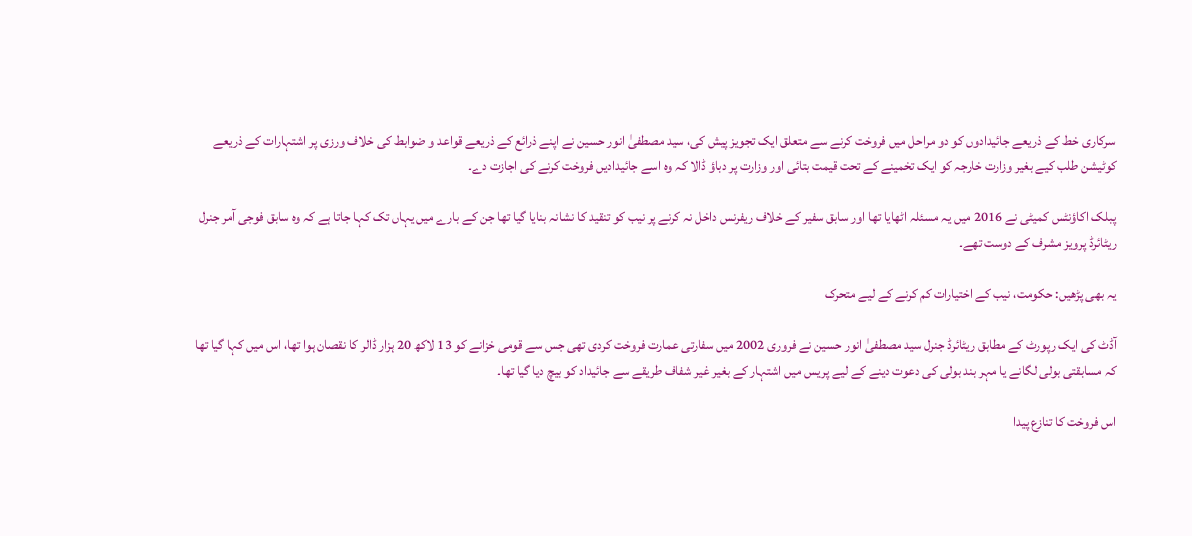سرکاری خط کے ذریعے جائیدادوں کو دو مراحل میں فروخت کرنے سے متعلق ایک تجویز پیش کی، سید مصطفیٰ انور حسین نے اپنے ذرائع کے ذریعے قواعد و ضوابط کی خلاف ورزی پر اشتہارات کے ذریعے کوٹیشن طلب کیے بغیر وزارت خارجہ کو ایک تخمینے کے تحت قیمت بتائی اور وزارت پر دباؤ ڈالا کہ وہ اسے جائیدادیں فروخت کرنے کی اجازت دے۔

پبلک اکاؤنٹس کمیٹی نے 2016 میں یہ مسئلہ اٹھایا تھا اور سابق سفیر کے خلاف ریفرنس داخل نہ کرنے پر نیب کو تنقید کا نشانہ بنایا گیا تھا جن کے بارے میں یہاں تک کہا جاتا ہے کہ وہ سابق فوجی آمر جنرل ریٹائرڈ پرویز مشرف کے دوست تھے۔

یہ بھی پڑھیں: حکومت، نیب کے اختیارات کم کرنے کے لیے متحرک

آڈٹ کی ایک رپورٹ کے مطابق ریٹائرڈ جنرل سید مصطفیٰ انور حسین نے فروری 2002 میں سفارتی عمارت فروخت کردی تھی جس سے قومی خزانے کو 13 لاکھ 20 ہزار ڈالر کا نقصان ہوا تھا، اس میں کہا گیا تھا کہ مسابقتی بولی لگانے یا مہر بند بولی کی دعوت دینے کے لیے پریس میں اشتہار کے بغیر غیر شفاف طریقے سے جائیداد کو بیچ دیا گیا تھا۔

اس فروخت کا تنازع پیدا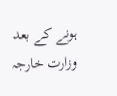ہونے کے بعد وزارت خارجہ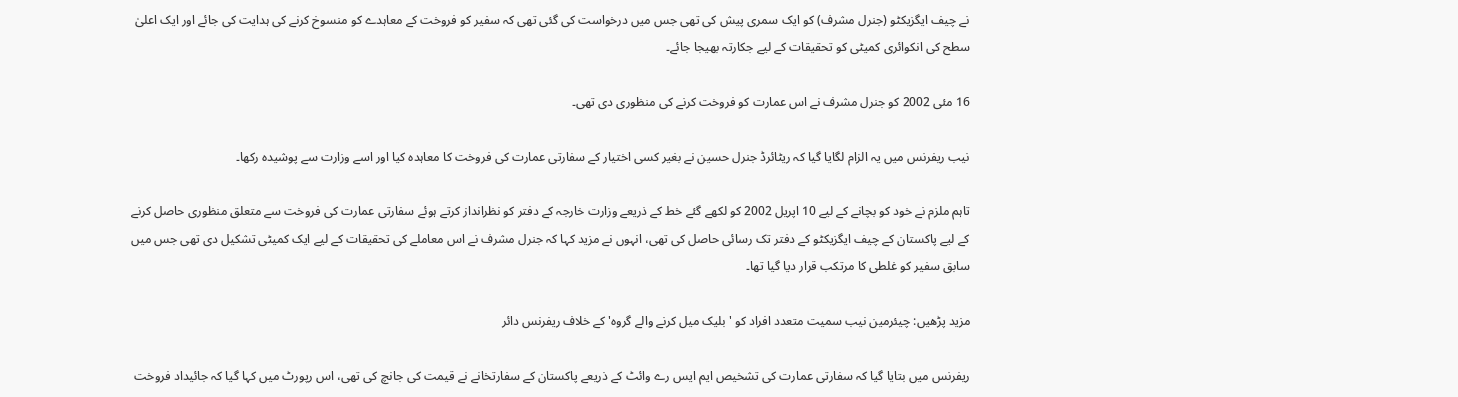نے چیف ایگزیکٹو (جنرل مشرف) کو ایک سمری پیش کی تھی جس میں درخواست کی گئی تھی کہ سفیر کو فروخت کے معاہدے کو منسوخ کرنے کی ہدایت کی جائے اور ایک اعلیٰ سطح کی انکوائری کمیٹی کو تحقیقات کے لیے جکارتہ بھیجا جائے۔

16 مئی 2002 کو جنرل مشرف نے اس عمارت کو فروخت کرنے کی منظوری دی تھی۔

نیب ریفرنس میں یہ الزام لگایا گیا کہ ریٹائرڈ جنرل حسین نے بغیر کسی اختیار کے سفارتی عمارت کی فروخت کا معاہدہ کیا اور اسے وزارت سے پوشیدہ رکھا۔

تاہم ملزم نے خود کو بچانے کے لیے 10 اپریل 2002 کو لکھے گئے خط کے ذریعے وزارت خارجہ کے دفتر کو نظرانداز کرتے ہوئے سفارتی عمارت کی فروخت سے متعلق منظوری حاصل کرنے کے لیے پاکستان کے چیف ایگزیکٹو کے دفتر تک رسائی حاصل کی تھی، انہوں نے مزید کہا کہ جنرل مشرف نے اس معاملے کی تحقیقات کے لیے ایک کمیٹی تشکیل دی تھی جس میں سابق سفیر کو غلطی کا مرتکب قرار دیا گیا تھا۔

مزید پڑھیں: چیئرمین نیب سمیت متعدد افراد کو 'بلیک میل کرنے والے گروہ' کے خلاف ریفرنس دائر

ریفرنس میں بتایا گیا کہ سفارتی عمارت کی تشخیص ایم ایس رے وائٹ کے ذریعے پاکستان کے سفارتخانے نے قیمت کی جانچ کی تھی، اس رپورٹ میں کہا گیا کہ جائیداد فروخت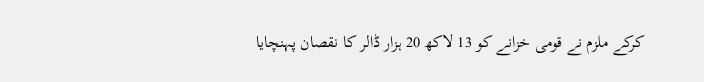کرکے ملزم نے قومی خزانے کو 13 لاکھ 20 ہزار ڈالر کا نقصان پہنچایا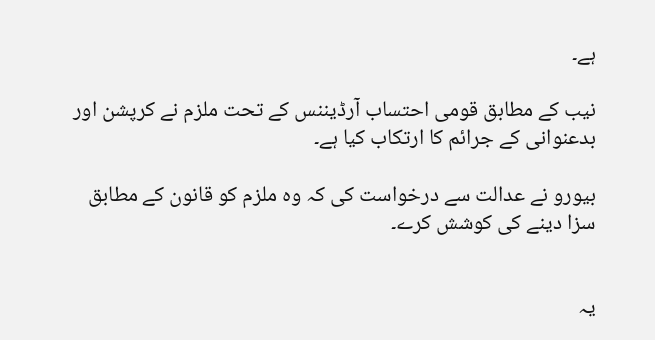ہے۔

نیب کے مطابق قومی احتساب آرڈیننس کے تحت ملزم نے کرپشن اور بدعنوانی کے جرائم کا ارتکاب کیا ہے۔

بیورو نے عدالت سے درخواست کی کہ وہ ملزم کو قانون کے مطابق سزا دینے کی کوشش کرے۔


یہ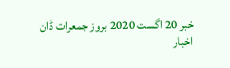خبر 20 اگست 2020 بروز جمعرات ڈان اخبار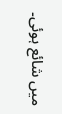میں شائع ہوئی۔